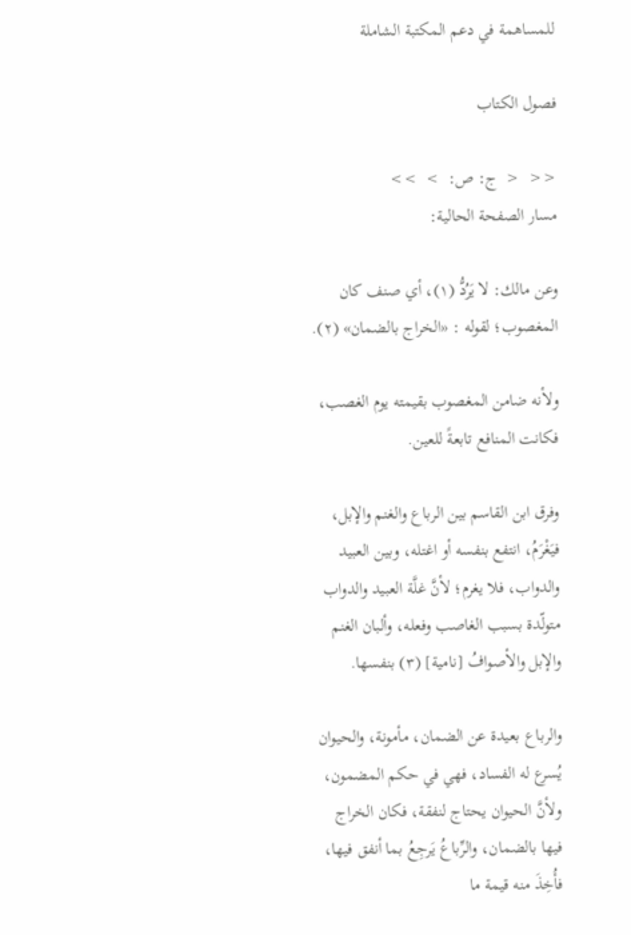للمساهمة في دعم المكتبة الشاملة

فصول الكتاب

<<  <  ج: ص:  >  >>
مسار الصفحة الحالية:

وعن مالك: لا يَرُدُّ (١)، أي صنف كان المغصوب؛ لقوله : «الخراج بالضمان» (٢).

ولأنه ضامن المغصوب بقيمته يوم الغصب، فكانت المنافع تابعةً للعين.

وفرق ابن القاسم بين الرباع والغنم والإبل، فيَغْرَمُ، انتفع بنفسه أو اغتله، وبين العبيد والدواب، فلا يغرم؛ لأنَّ غلَّة العبيد والدواب متولّدة بسبب الغاصب وفعله، وألبان الغنم والإبل والأصوافُ [نامية] (٣) بنفسها.

والرباع بعيدة عن الضمان، مأمونة، والحيوان يُسرع له الفساد، فهي في حكم المضمون، ولأنَّ الحيوان يحتاج لنفقة، فكان الخراج فيها بالضمان، والرِّباعُ يَرجِعُ بما أنفق فيها، فأُخِذَ منه قيمة ما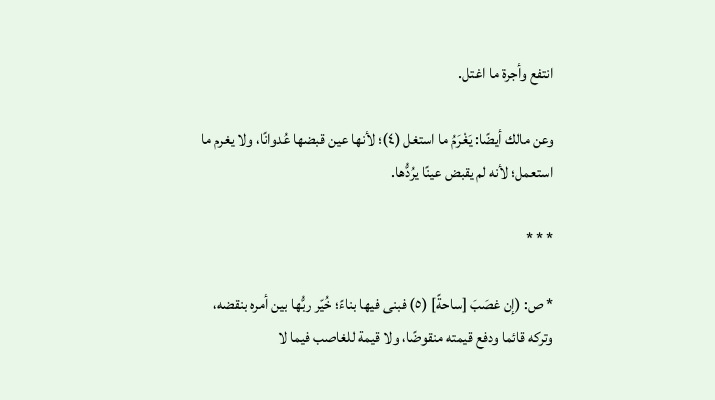انتفع وأجرة ما اغتل.

وعن مالك أيضًا: يَغْرَمُ ما استغل (٤)؛ لأنها عين قبضها عُدوانًا، ولا يغرم ما استعمل؛ لأنه لم يقبض عينًا يرُدُّها.

* * *

* ص: (إن غصَبَ [ساحةً] (٥) فبنى فيها بناءً؛ خُيّر ربُّها بين أمره بنقضه، وتركه قائما ودفع قيمته منقوضًا، ولا قيمة للغاصب فيما لا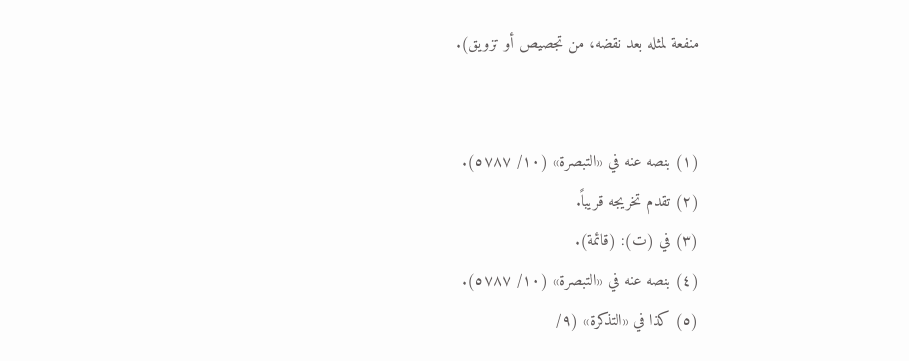منفعة لمثله بعد نقضه، من تجصيص أو تزويق).


(١) بنصه عنه في «التبصرة» (١٠/ ٥٧٨٧).
(٢) تقدم تخريجه قريباً.
(٣) في (ت): (قائمة).
(٤) بنصه عنه في «التبصرة» (١٠/ ٥٧٨٧).
(٥) كذا في «التذكرة» (٩/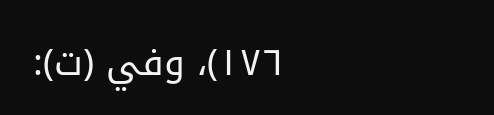١٧٦)، وفي (ت):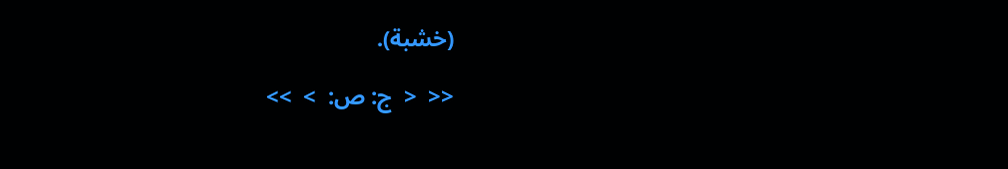(خشبة).

<<  <  ج: ص:  >  >>